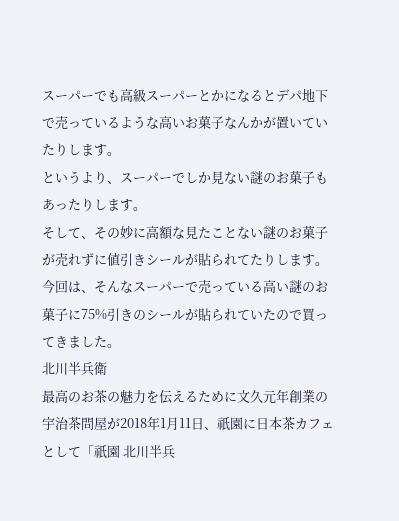スーパーでも高級スーパーとかになるとデパ地下で売っているような高いお菓子なんかが置いていたりします。
というより、スーパーでしか見ない謎のお菓子もあったりします。
そして、その妙に高額な見たことない謎のお菓子が売れずに値引きシールが貼られてたりします。
今回は、そんなスーパーで売っている高い謎のお菓子に75%引きのシールが貼られていたので買ってきました。
北川半兵衛
最高のお茶の魅力を伝えるために文久元年創業の宇治茶問屋が2018年1月11日、祇園に日本茶カフェとして「祇園 北川半兵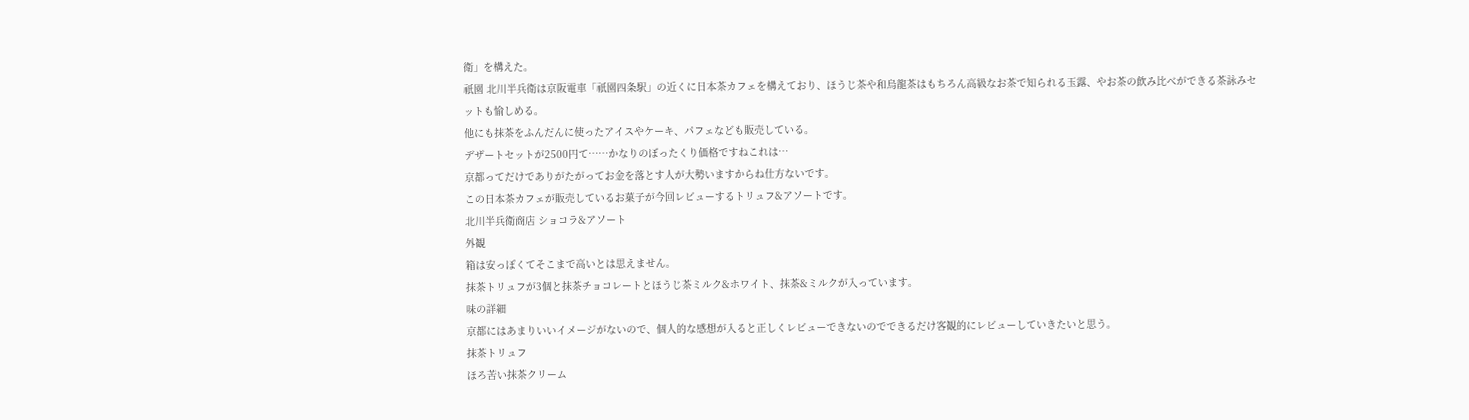衛」を構えた。
祇園 北川半兵衛は京阪電車「祇園四条駅」の近くに日本茶カフェを構えており、ほうじ茶や和烏龍茶はもちろん高級なお茶で知られる玉露、やお茶の飲み比べができる茶詠みセットも愉しめる。
他にも抹茶をふんだんに使ったアイスやケーキ、パフェなども販売している。
デザートセットが2500円て……かなりのぼったくり価格ですねこれは…
京都ってだけでありがたがってお金を落とす人が大勢いますからね仕方ないです。
この日本茶カフェが販売しているお菓子が今回レビューするトリュフ&アソートです。
北川半兵衛商店 ショコラ&アソート
外観
箱は安っぽくてそこまで高いとは思えません。
抹茶トリュフが3個と抹茶チョコレートとほうじ茶ミルク&ホワイト、抹茶&ミルクが入っています。
味の詳細
京都にはあまりいいイメージがないので、個人的な感想が入ると正しくレビューできないのでできるだけ客観的にレビューしていきたいと思う。
抹茶トリュフ
ほろ苦い抹茶クリーム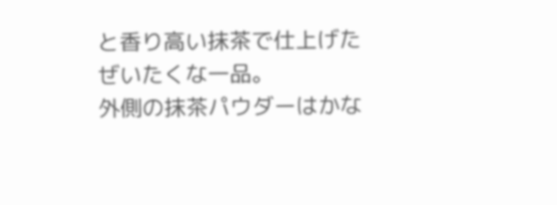と香り高い抹茶で仕上げたぜいたくな一品。
外側の抹茶パウダーはかな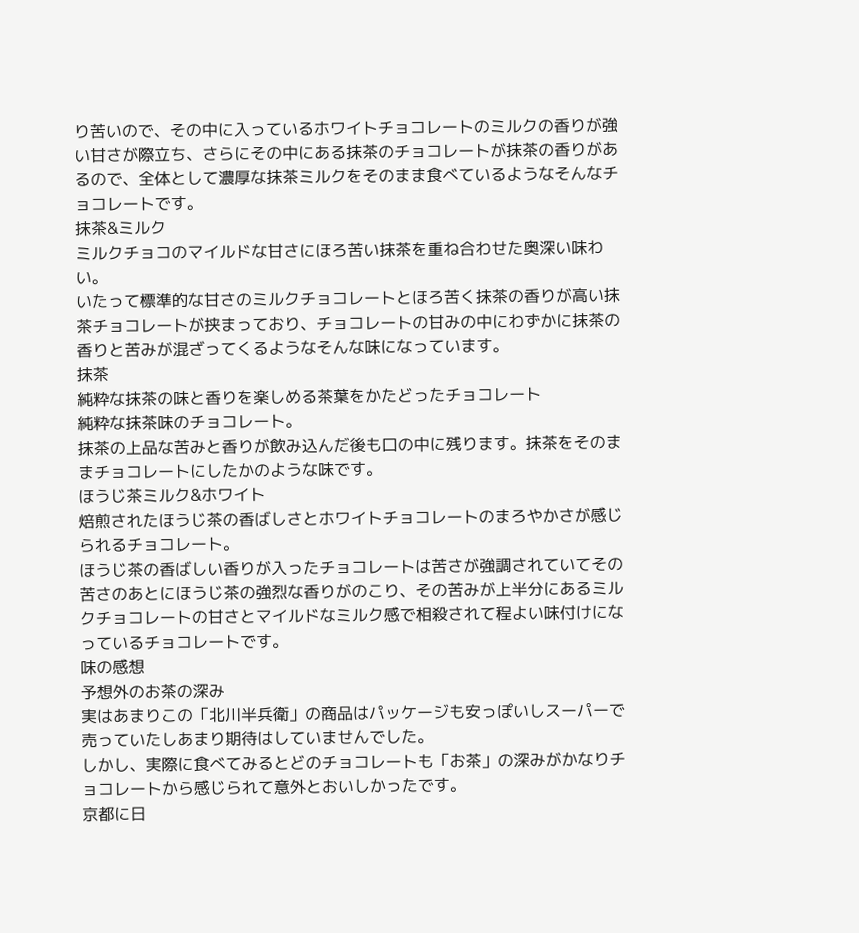り苦いので、その中に入っているホワイトチョコレートのミルクの香りが強い甘さが際立ち、さらにその中にある抹茶のチョコレートが抹茶の香りがあるので、全体として濃厚な抹茶ミルクをそのまま食べているようなそんなチョコレートです。
抹茶&ミルク
ミルクチョコのマイルドな甘さにほろ苦い抹茶を重ね合わせた奥深い味わい。
いたって標準的な甘さのミルクチョコレートとほろ苦く抹茶の香りが高い抹茶チョコレートが挟まっており、チョコレートの甘みの中にわずかに抹茶の香りと苦みが混ざってくるようなそんな味になっています。
抹茶
純粋な抹茶の味と香りを楽しめる茶葉をかたどったチョコレート
純粋な抹茶味のチョコレート。
抹茶の上品な苦みと香りが飲み込んだ後も口の中に残ります。抹茶をそのままチョコレートにしたかのような味です。
ほうじ茶ミルク&ホワイト
焙煎されたほうじ茶の香ばしさとホワイトチョコレートのまろやかさが感じられるチョコレート。
ほうじ茶の香ばしい香りが入ったチョコレートは苦さが強調されていてその苦さのあとにほうじ茶の強烈な香りがのこり、その苦みが上半分にあるミルクチョコレートの甘さとマイルドなミルク感で相殺されて程よい味付けになっているチョコレートです。
味の感想
予想外のお茶の深み
実はあまりこの「北川半兵衛」の商品はパッケージも安っぽいしスーパーで売っていたしあまり期待はしていませんでした。
しかし、実際に食べてみるとどのチョコレートも「お茶」の深みがかなりチョコレートから感じられて意外とおいしかったです。
京都に日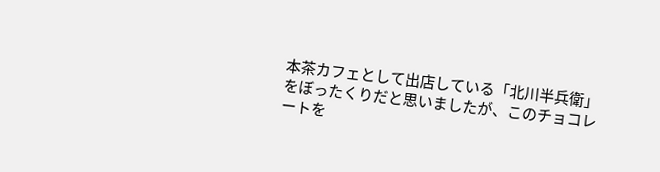本茶カフェとして出店している「北川半兵衛」をぼったくりだと思いましたが、このチョコレートを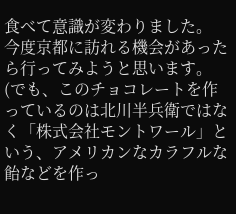食べて意識が変わりました。
今度京都に訪れる機会があったら行ってみようと思います。
(でも、このチョコレートを作っているのは北川半兵衛ではなく「株式会社モントワール」という、アメリカンなカラフルな飴などを作っ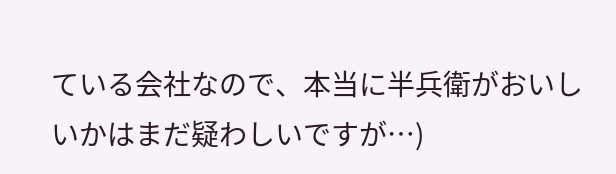ている会社なので、本当に半兵衛がおいしいかはまだ疑わしいですが…)